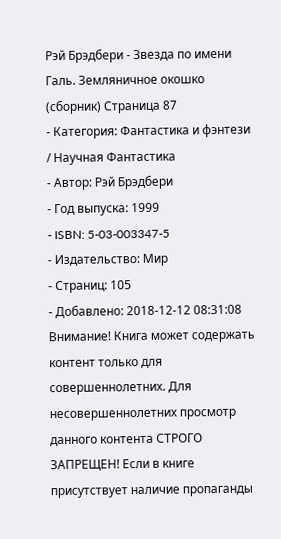Рэй Брэдбери - Звезда по имени Галь. Земляничное окошко (сборник) Страница 87
- Категория: Фантастика и фэнтези / Научная Фантастика
- Автор: Рэй Брэдбери
- Год выпуска: 1999
- ISBN: 5-03-003347-5
- Издательство: Мир
- Страниц: 105
- Добавлено: 2018-12-12 08:31:08
Внимание! Книга может содержать контент только для совершеннолетних. Для несовершеннолетних просмотр данного контента СТРОГО ЗАПРЕЩЕН! Если в книге присутствует наличие пропаганды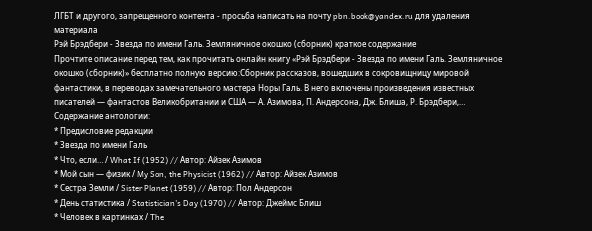ЛГБТ и другого, запрещенного контента - просьба написать на почту pbn.book@yandex.ru для удаления материала
Рэй Брэдбери - Звезда по имени Галь. Земляничное окошко (сборник) краткое содержание
Прочтите описание перед тем, как прочитать онлайн книгу «Рэй Брэдбери - Звезда по имени Галь. Земляничное окошко (сборник)» бесплатно полную версию:Сборник рассказов, вошедших в сокровищницу мировой фантастики, в переводах замечательного мастера Норы Галь. В него включены произведения известных писателей — фантастов Великобритании и США — А. Азимова, П. Андерсона, Дж. Блиша, Р. Брэдбери,…
Содержание антологии:
* Предисловие редакции
* Звезда по имени Галь
* Что, если… / What If (1952) // Автор: Айзек Азимов
* Мой сын — физик / My Son, the Physicist (1962) // Автор: Айзек Азимов
* Сестра Земли / Sister Planet (1959) // Автор: Пол Андерсон
* День статистика / Statistician's Day (1970) // Автор: Джеймс Блиш
* Человек в картинках / The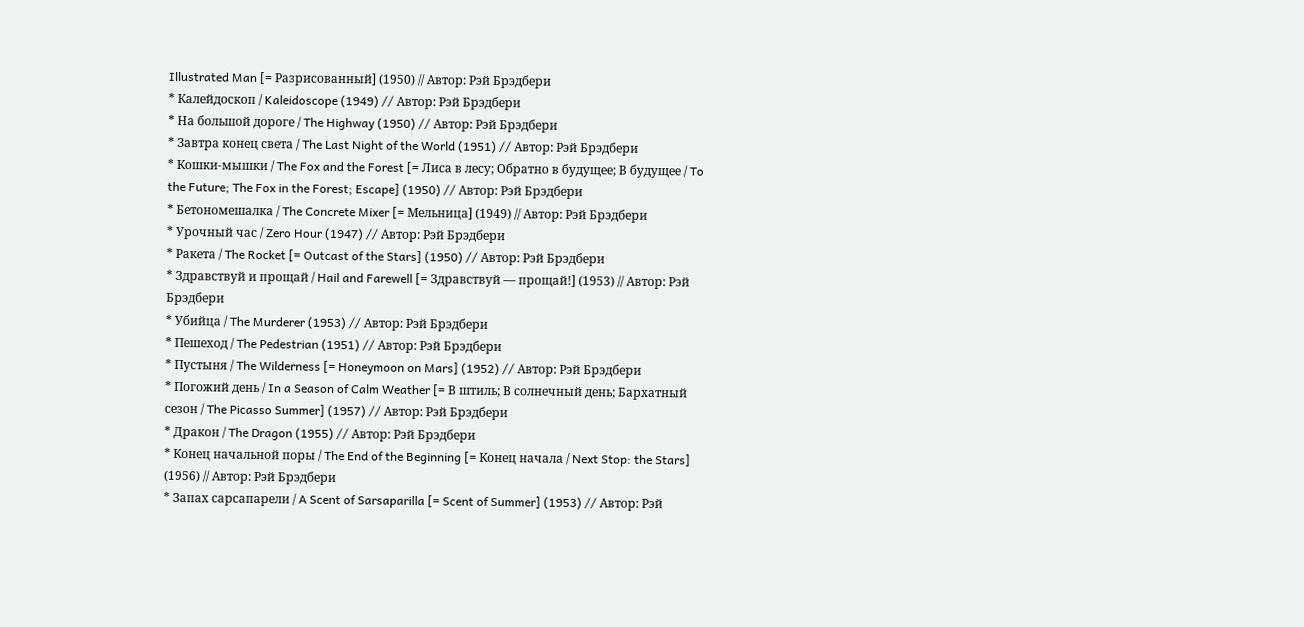Illustrated Man [= Разрисованный] (1950) // Автор: Рэй Брэдбери
* Калейдоскоп / Kaleidoscope (1949) // Автор: Рэй Брэдбери
* На большой дороге / The Highway (1950) // Автор: Рэй Брэдбери
* Завтра конец света / The Last Night of the World (1951) // Автор: Рэй Брэдбери
* Кошки-мышки / The Fox and the Forest [= Лиса в лесу; Обратно в будущее; В будущее / To the Future; The Fox in the Forest; Escape] (1950) // Автор: Рэй Брэдбери
* Бетономешалка / The Concrete Mixer [= Мельница] (1949) // Автор: Рэй Брэдбери
* Урочный час / Zero Hour (1947) // Автор: Рэй Брэдбери
* Ракета / The Rocket [= Outcast of the Stars] (1950) // Автор: Рэй Брэдбери
* Здравствуй и прощай / Hail and Farewell [= Здравствуй — прощай!] (1953) // Автор: Рэй Брэдбери
* Убийца / The Murderer (1953) // Автор: Рэй Брэдбери
* Пешеход / The Pedestrian (1951) // Автор: Рэй Брэдбери
* Пустыня / The Wilderness [= Honeymoon on Mars] (1952) // Автор: Рэй Брэдбери
* Погожий день / In a Season of Calm Weather [= В штиль; В солнечный день; Бархатный сезон / The Picasso Summer] (1957) // Автор: Рэй Брэдбери
* Дракон / The Dragon (1955) // Автор: Рэй Брэдбери
* Конец начальной поры / The End of the Beginning [= Конец начала / Next Stop: the Stars] (1956) // Автор: Рэй Брэдбери
* Запах сарсапарели / A Scent of Sarsaparilla [= Scent of Summer] (1953) // Автор: Рэй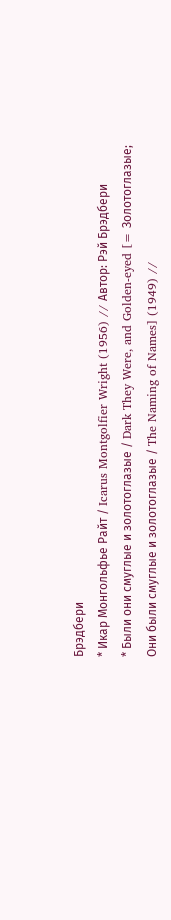Брэдбери
* Икар Монгольфье Райт / Icarus Montgolfier Wright (1956) // Автор: Рэй Брэдбери
* Были они смуглые и золотоглазые / Dark They Were, and Golden-eyed [= Золотоглазые; Они были смуглые и золотоглазые / The Naming of Names] (1949) //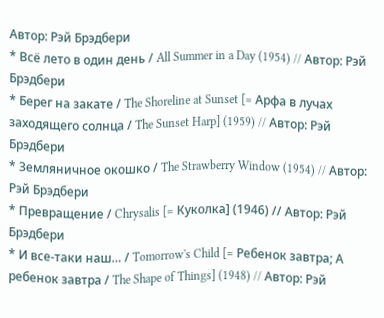Автор: Рэй Брэдбери
* Всё лето в один день / All Summer in a Day (1954) // Автор: Рэй Брэдбери
* Берег на закате / The Shoreline at Sunset [= Арфа в лучах заходящего солнца / The Sunset Harp] (1959) // Автор: Рэй Брэдбери
* Земляничное окошко / The Strawberry Window (1954) // Автор: Рэй Брэдбери
* Превращение / Chrysalis [= Куколка] (1946) // Автор: Рэй Брэдбери
* И все-таки наш… / Tomorrow's Child [= Ребенок завтра; А ребенок завтра / The Shape of Things] (1948) // Автор: Рэй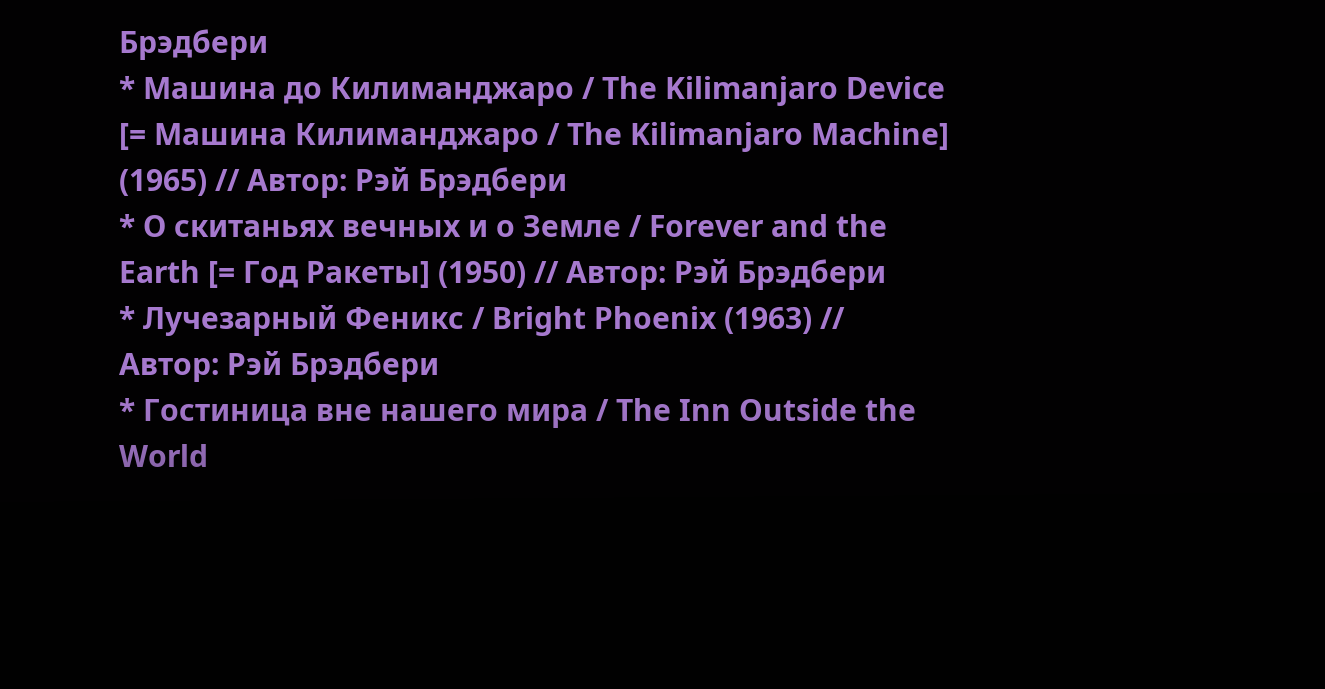Брэдбери
* Машина до Килиманджаро / The Kilimanjaro Device [= Машина Килиманджаро / The Kilimanjaro Machine] (1965) // Автор: Рэй Брэдбери
* О скитаньях вечных и о Земле / Forever and the Earth [= Год Ракеты] (1950) // Автор: Рэй Брэдбери
* Лучезарный Феникс / Bright Phoenix (1963) // Автор: Рэй Брэдбери
* Гостиница вне нашего мира / The Inn Outside the World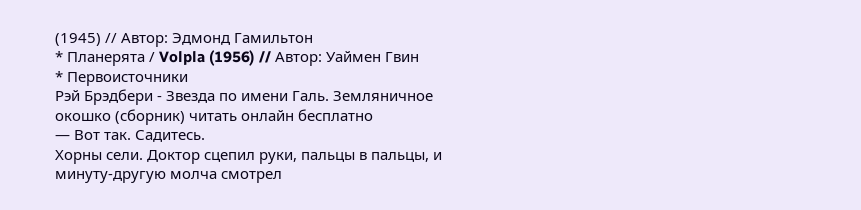(1945) // Автор: Эдмонд Гамильтон
* Планерята / Volpla (1956) // Автор: Уаймен Гвин
* Первоисточники
Рэй Брэдбери - Звезда по имени Галь. Земляничное окошко (сборник) читать онлайн бесплатно
— Вот так. Садитесь.
Хорны сели. Доктор сцепил руки, пальцы в пальцы, и минуту-другую молча смотрел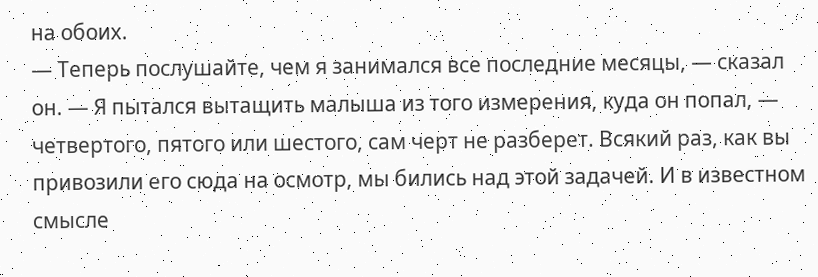на обоих.
— Теперь послушайте, чем я занимался все последние месяцы, — сказал он. — Я пытался вытащить малыша из того измерения, куда он попал, — четвертого, пятого или шестого, сам черт не разберет. Всякий раз, как вы привозили его сюда на осмотр, мы бились над этой задачей. И в известном смысле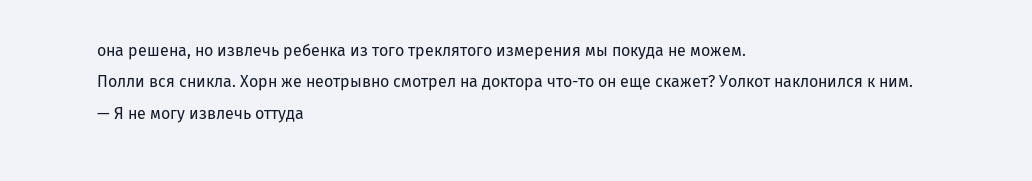она решена, но извлечь ребенка из того треклятого измерения мы покуда не можем.
Полли вся сникла. Хорн же неотрывно смотрел на доктора что-то он еще скажет? Уолкот наклонился к ним.
— Я не могу извлечь оттуда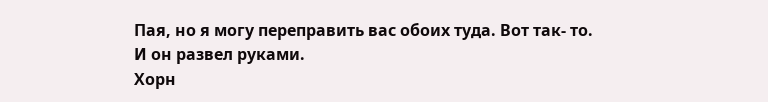Пая, но я могу переправить вас обоих туда. Вот так- то.
И он развел руками.
Хорн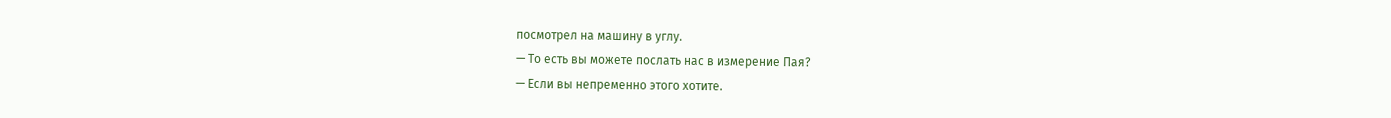посмотрел на машину в углу.
— То есть вы можете послать нас в измерение Пая?
— Если вы непременно этого хотите.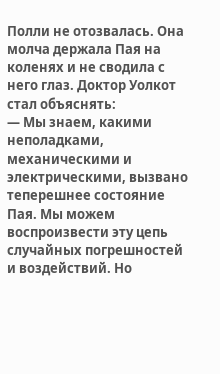Полли не отозвалась. Она молча держала Пая на коленях и не сводила с него глаз. Доктор Уолкот стал объяснять:
— Мы знаем, какими неполадками, механическими и электрическими, вызвано теперешнее состояние Пая. Мы можем воспроизвести эту цепь случайных погрешностей и воздействий. Но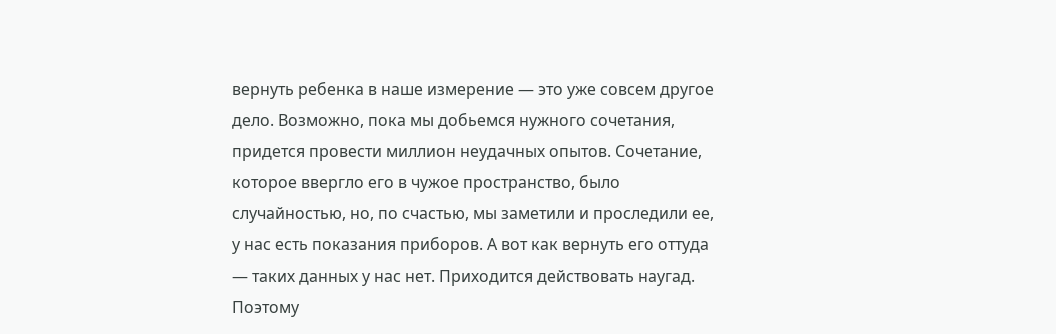вернуть ребенка в наше измерение — это уже совсем другое дело. Возможно, пока мы добьемся нужного сочетания, придется провести миллион неудачных опытов. Сочетание, которое ввергло его в чужое пространство, было случайностью, но, по счастью, мы заметили и проследили ее, у нас есть показания приборов. А вот как вернуть его оттуда — таких данных у нас нет. Приходится действовать наугад. Поэтому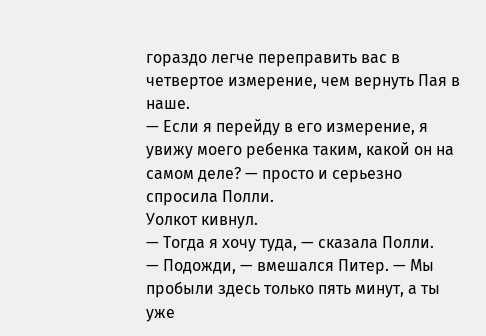гораздо легче переправить вас в четвертое измерение, чем вернуть Пая в наше.
— Если я перейду в его измерение, я увижу моего ребенка таким, какой он на самом деле? — просто и серьезно спросила Полли.
Уолкот кивнул.
— Тогда я хочу туда, — сказала Полли.
— Подожди, — вмешался Питер. — Мы пробыли здесь только пять минут, а ты уже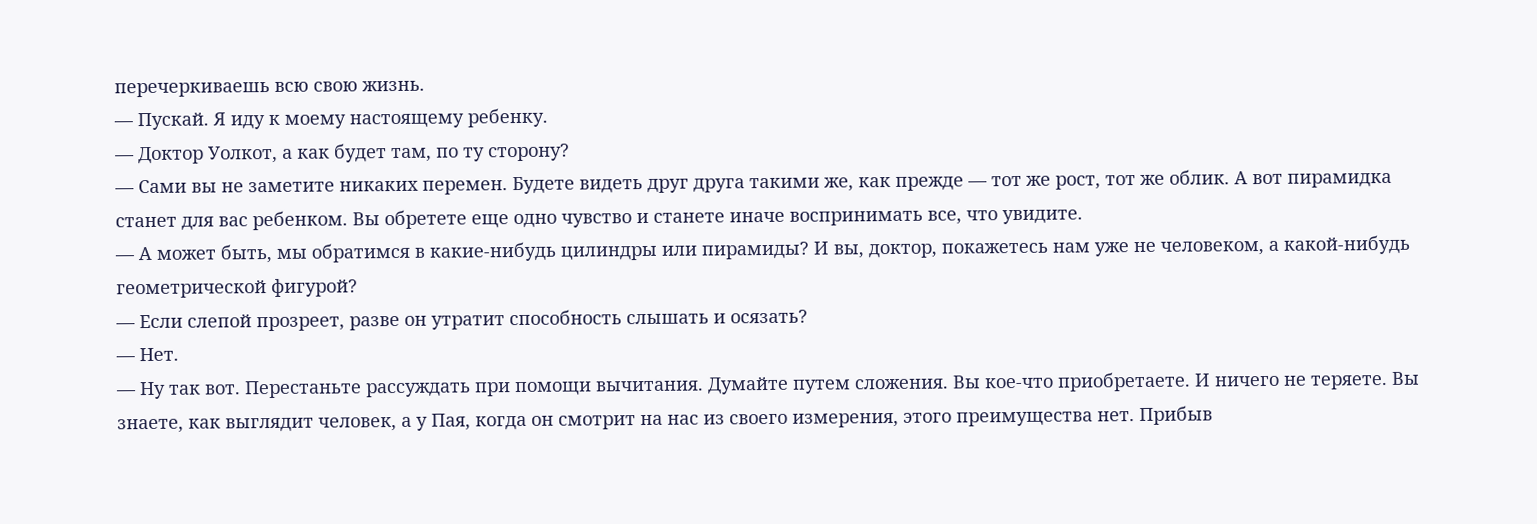перечеркиваешь всю свою жизнь.
— Пускай. Я иду к моему настоящему ребенку.
— Доктор Уолкот, а как будет там, по ту сторону?
— Сами вы не заметите никаких перемен. Будете видеть друг друга такими же, как прежде — тот же рост, тот же облик. А вот пирамидка станет для вас ребенком. Вы обретете еще одно чувство и станете иначе воспринимать все, что увидите.
— А может быть, мы обратимся в какие-нибудь цилиндры или пирамиды? И вы, доктор, покажетесь нам уже не человеком, а какой-нибудь геометрической фигурой?
— Если слепой прозреет, разве он утратит способность слышать и осязать?
— Нет.
— Ну так вот. Перестаньте рассуждать при помощи вычитания. Думайте путем сложения. Вы кое-что приобретаете. И ничего не теряете. Вы знаете, как выглядит человек, а у Пая, когда он смотрит на нас из своего измерения, этого преимущества нет. Прибыв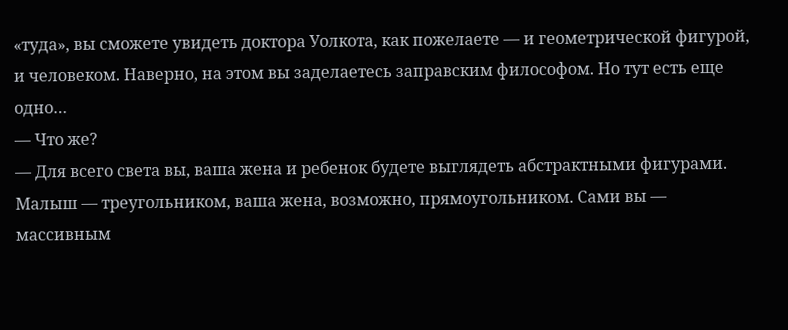«туда», вы сможете увидеть доктора Уолкота, как пожелаете — и геометрической фигурой, и человеком. Наверно, на этом вы заделаетесь заправским философом. Но тут есть еще одно…
— Что же?
— Для всего света вы, ваша жена и ребенок будете выглядеть абстрактными фигурами. Малыш — треугольником, ваша жена, возможно, прямоугольником. Сами вы — массивным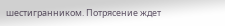шестигранником. Потрясение ждет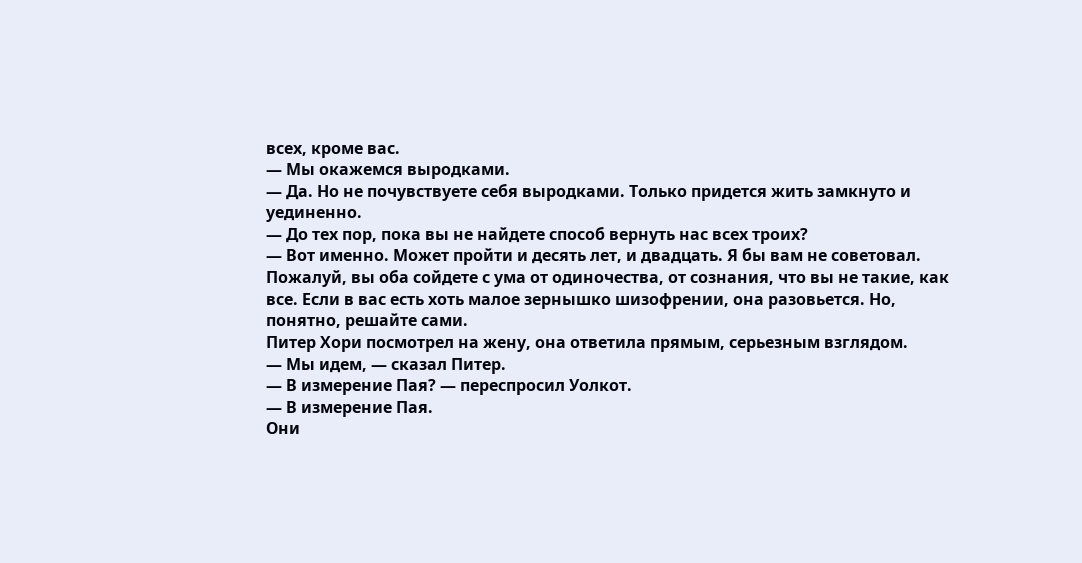всех, кроме вас.
— Мы окажемся выродками.
— Да. Но не почувствуете себя выродками. Только придется жить замкнуто и уединенно.
— До тех пор, пока вы не найдете способ вернуть нас всех троих?
— Вот именно. Может пройти и десять лет, и двадцать. Я бы вам не советовал. Пожалуй, вы оба сойдете с ума от одиночества, от сознания, что вы не такие, как все. Если в вас есть хоть малое зернышко шизофрении, она разовьется. Но, понятно, решайте сами.
Питер Хори посмотрел на жену, она ответила прямым, серьезным взглядом.
— Мы идем, — сказал Питер.
— В измерение Пая? — переспросил Уолкот.
— В измерение Пая.
Они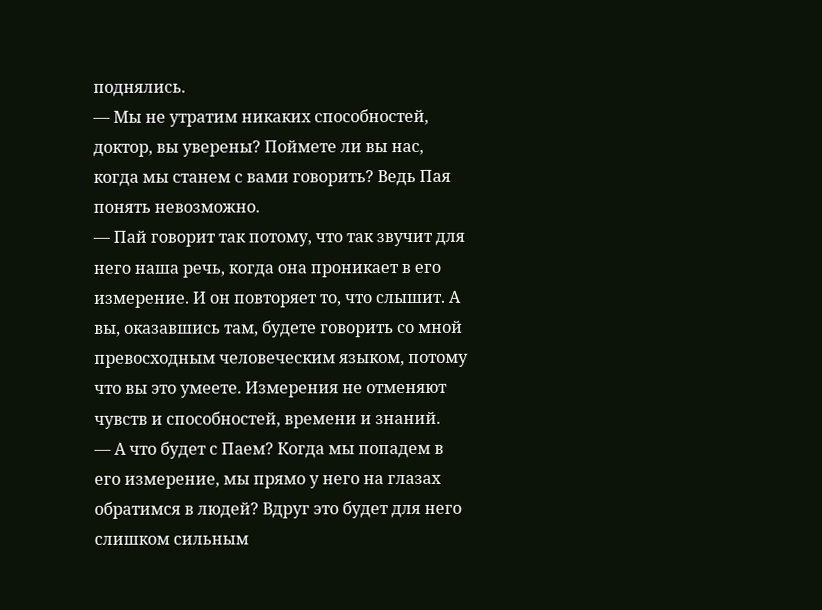поднялись.
— Мы не утратим никаких способностей, доктор, вы уверены? Поймете ли вы нас, когда мы станем с вами говорить? Ведь Пая понять невозможно.
— Пай говорит так потому, что так звучит для него наша речь, когда она проникает в его измерение. И он повторяет то, что слышит. А вы, оказавшись там, будете говорить со мной превосходным человеческим языком, потому что вы это умеете. Измерения не отменяют чувств и способностей, времени и знаний.
— А что будет с Паем? Когда мы попадем в его измерение, мы прямо у него на глазах обратимся в людей? Вдруг это будет для него слишком сильным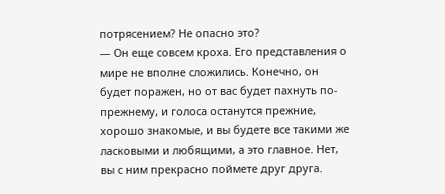потрясением? Не опасно это?
— Он еще совсем кроха. Его представления о мире не вполне сложились. Конечно, он будет поражен, но от вас будет пахнуть по-прежнему, и голоса останутся прежние, хорошо знакомые, и вы будете все такими же ласковыми и любящими, а это главное. Нет, вы с ним прекрасно поймете друг друга.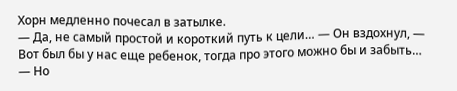Хорн медленно почесал в затылке.
— Да, не самый простой и короткий путь к цели… — Он вздохнул, — Вот был бы у нас еще ребенок, тогда про этого можно бы и забыть…
— Но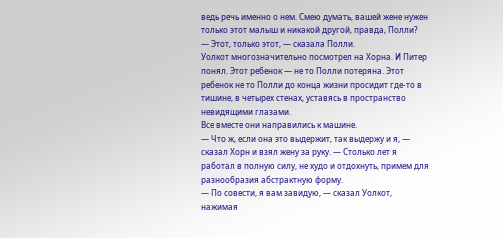ведь речь именно о нем. Смею думать, вашей жене нужен только этот малыш и никакой другой, правда, Полли?
— Этот, только этот, — сказала Полли.
Уолкот многозначительно посмотрел на Хорна. И Питер понял. Этот ребенок — не то Полли потеряна. Этот ребенок не то Полли до конца жизни просидит где-то в тишине, в четырех стенах, уставясь в пространство невидящими глазами.
Все вместе они направились к машине.
— Что ж, если она это выдержит, так выдержу и я, — сказал Хорн и взял жену за руку. — Столько лет я работал в полную силу, не худо и отдохнуть, примем для разнообразия абстрактную форму.
— По совести, я вам завидую, — сказал Уолкот, нажимая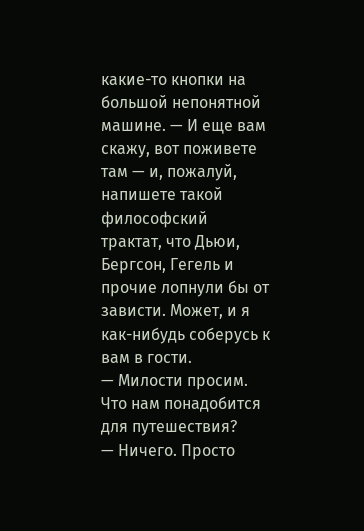какие-то кнопки на большой непонятной машине. — И еще вам скажу, вот поживете там — и, пожалуй, напишете такой философский трактат, что Дьюи, Бергсон, Гегель и прочие лопнули бы от зависти. Может, и я как-нибудь соберусь к вам в гости.
— Милости просим. Что нам понадобится для путешествия?
— Ничего. Просто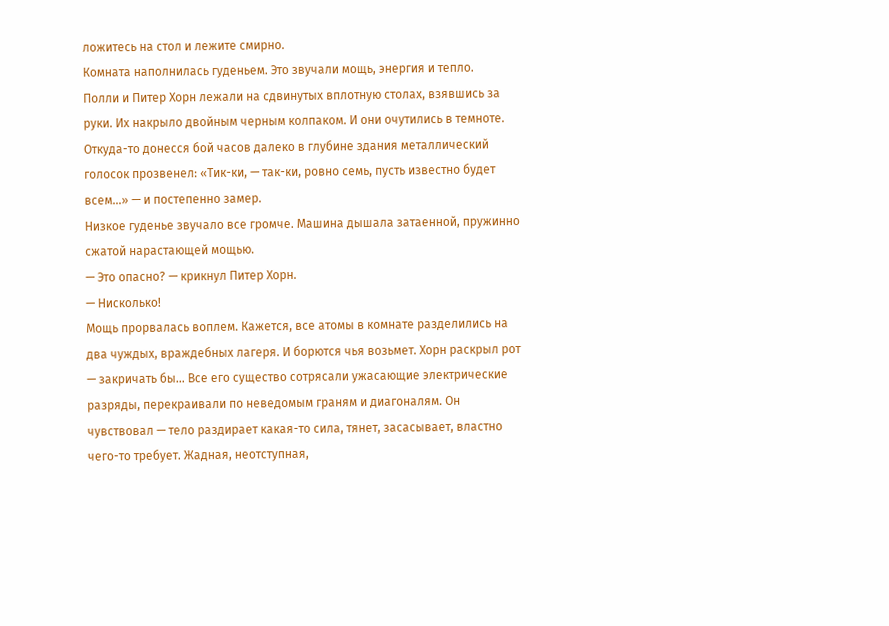ложитесь на стол и лежите смирно.
Комната наполнилась гуденьем. Это звучали мощь, энергия и тепло.
Полли и Питер Хорн лежали на сдвинутых вплотную столах, взявшись за руки. Их накрыло двойным черным колпаком. И они очутились в темноте. Откуда-то донесся бой часов далеко в глубине здания металлический голосок прозвенел: «Тик-ки, — так-ки, ровно семь, пусть известно будет всем…» — и постепенно замер.
Низкое гуденье звучало все громче. Машина дышала затаенной, пружинно сжатой нарастающей мощью.
— Это опасно? — крикнул Питер Хорн.
— Нисколько!
Мощь прорвалась воплем. Кажется, все атомы в комнате разделились на два чуждых, враждебных лагеря. И борются чья возьмет. Хорн раскрыл рот — закричать бы… Все его существо сотрясали ужасающие электрические разряды, перекраивали по неведомым граням и диагоналям. Он чувствовал — тело раздирает какая-то сила, тянет, засасывает, властно чего-то требует. Жадная, неотступная,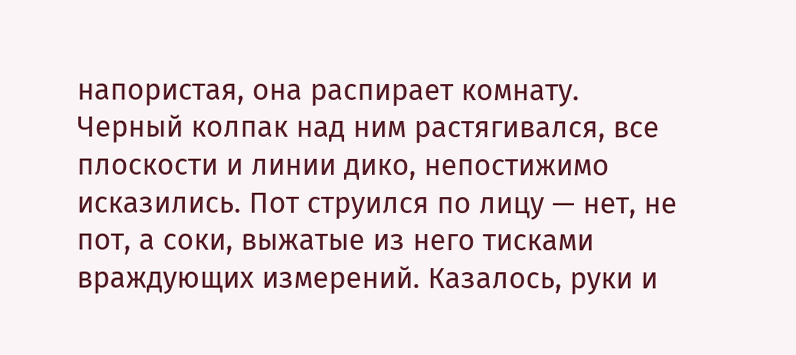напористая, она распирает комнату. Черный колпак над ним растягивался, все плоскости и линии дико, непостижимо исказились. Пот струился по лицу — нет, не пот, а соки, выжатые из него тисками враждующих измерений. Казалось, руки и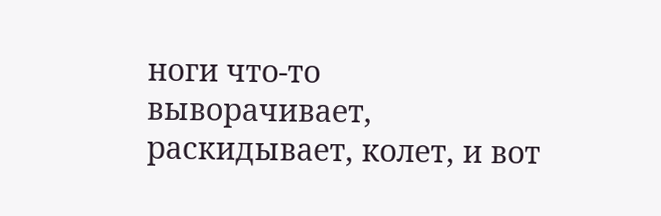ноги что-то выворачивает, раскидывает, колет, и вот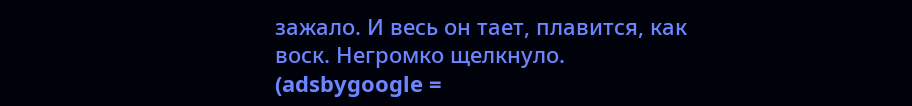зажало. И весь он тает, плавится, как воск. Негромко щелкнуло.
(adsbygoogle =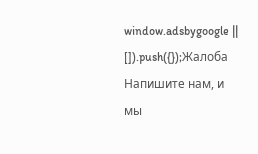window.adsbygoogle || []).push({});Жалоба
Напишите нам, и мы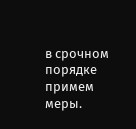в срочном порядке примем меры.